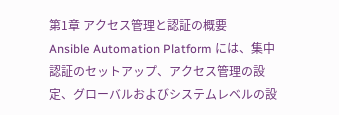第1章 アクセス管理と認証の概要
Ansible Automation Platform には、集中認証のセットアップ、アクセス管理の設定、グローバルおよびシステムレベルの設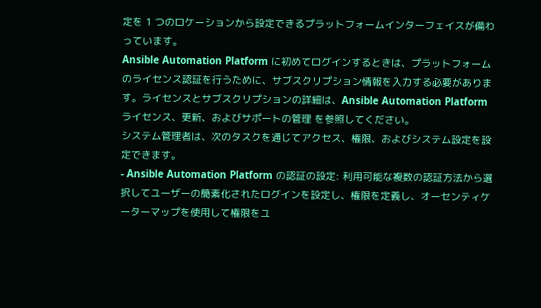定を 1 つのロケーションから設定できるプラットフォームインターフェイスが備わっています。
Ansible Automation Platform に初めてログインするときは、プラットフォームのライセンス認証を行うために、サブスクリプション情報を入力する必要があります。ライセンスとサブスクリプションの詳細は、Ansible Automation Platform ライセンス、更新、およびサポートの管理 を参照してください。
システム管理者は、次のタスクを通じてアクセス、権限、およびシステム設定を設定できます。
- Ansible Automation Platform の認証の設定: 利用可能な複数の認証方法から選択してユーザーの簡素化されたログインを設定し、権限を定義し、オーセンティケーターマップを使用して権限をユ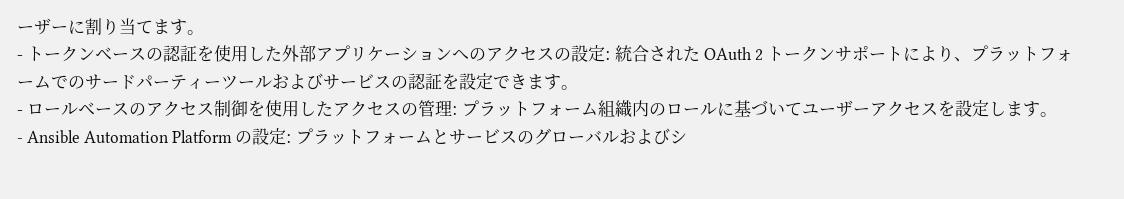ーザーに割り当てます。
- トークンベースの認証を使用した外部アプリケーションへのアクセスの設定: 統合された OAuth 2 トークンサポートにより、プラットフォームでのサードパーティーツールおよびサービスの認証を設定できます。
- ロールベースのアクセス制御を使用したアクセスの管理: プラットフォーム組織内のロールに基づいてユーザーアクセスを設定します。
- Ansible Automation Platform の設定: プラットフォームとサービスのグローバルおよびシ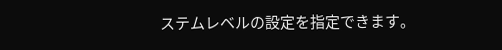ステムレベルの設定を指定できます。